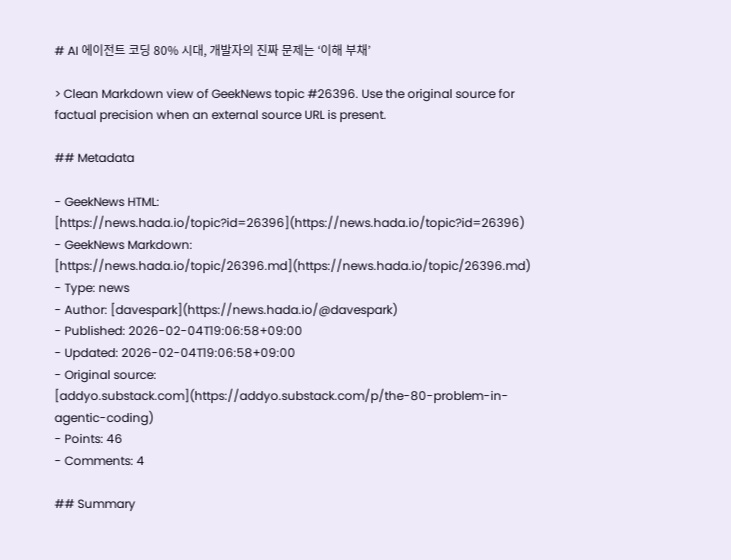# AI 에이전트 코딩 80% 시대, 개발자의 진짜 문제는 ‘이해 부채’

> Clean Markdown view of GeekNews topic #26396. Use the original source for factual precision when an external source URL is present.

## Metadata

- GeekNews HTML: [https://news.hada.io/topic?id=26396](https://news.hada.io/topic?id=26396)
- GeekNews Markdown: [https://news.hada.io/topic/26396.md](https://news.hada.io/topic/26396.md)
- Type: news
- Author: [davespark](https://news.hada.io/@davespark)
- Published: 2026-02-04T19:06:58+09:00
- Updated: 2026-02-04T19:06:58+09:00
- Original source: [addyo.substack.com](https://addyo.substack.com/p/the-80-problem-in-agentic-coding)
- Points: 46
- Comments: 4

## Summary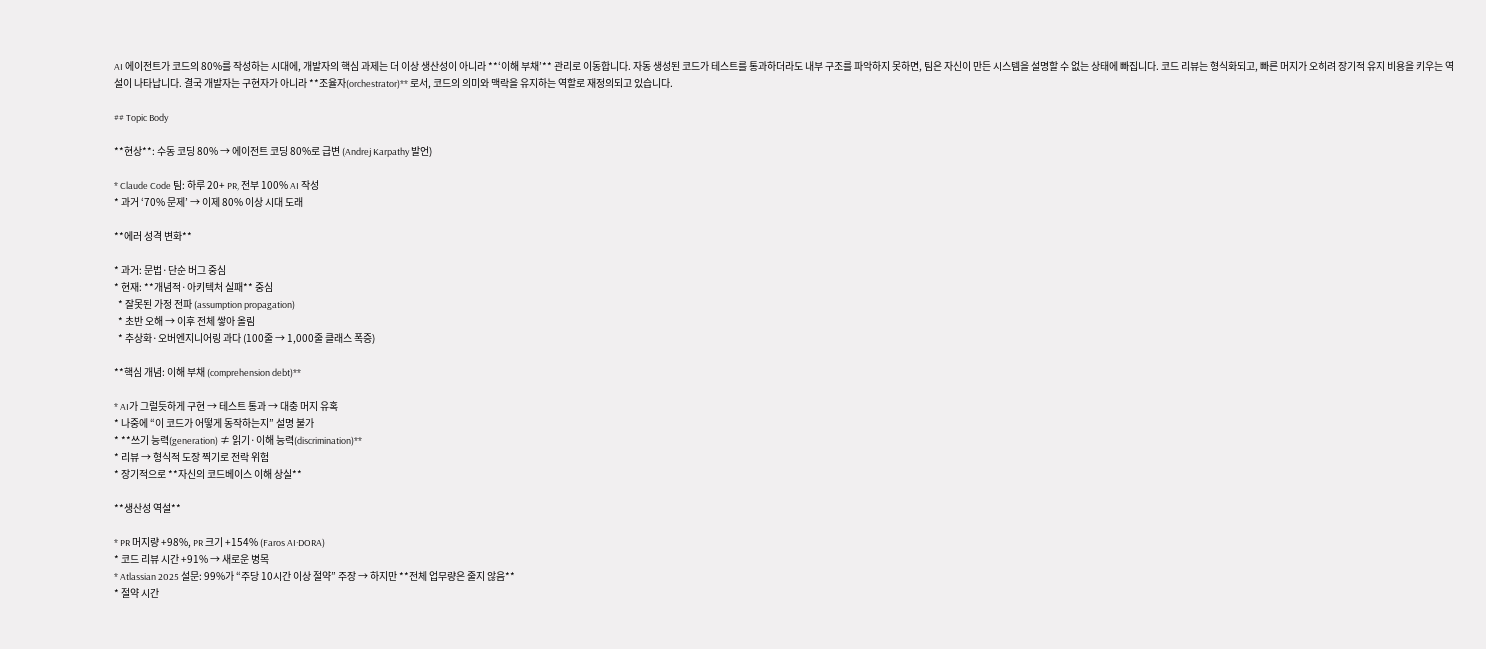AI 에이전트가 코드의 80%를 작성하는 시대에, 개발자의 핵심 과제는 더 이상 생산성이 아니라 **‘이해 부채’** 관리로 이동합니다. 자동 생성된 코드가 테스트를 통과하더라도 내부 구조를 파악하지 못하면, 팀은 자신이 만든 시스템을 설명할 수 없는 상태에 빠집니다. 코드 리뷰는 형식화되고, 빠른 머지가 오히려 장기적 유지 비용을 키우는 역설이 나타납니다. 결국 개발자는 구현자가 아니라 **조율자(orchestrator)** 로서, 코드의 의미와 맥락을 유지하는 역할로 재정의되고 있습니다.

## Topic Body

**현상**: 수동 코딩 80% → 에이전트 코딩 80%로 급변 (Andrej Karpathy 발언)

* Claude Code 팀: 하루 20+ PR, 전부 100% AI 작성
* 과거 ‘70% 문제’ → 이제 80% 이상 시대 도래

**에러 성격 변화**

* 과거: 문법·단순 버그 중심
* 현재: **개념적·아키텍처 실패** 중심
  * 잘못된 가정 전파 (assumption propagation)
  * 초반 오해 → 이후 전체 쌓아 올림
  * 추상화·오버엔지니어링 과다 (100줄 → 1,000줄 클래스 폭증)

**핵심 개념: 이해 부채 (comprehension debt)**

* AI가 그럴듯하게 구현 → 테스트 통과 → 대충 머지 유혹
* 나중에 “이 코드가 어떻게 동작하는지” 설명 불가
* **쓰기 능력(generation) ≠ 읽기·이해 능력(discrimination)**
* 리뷰 → 형식적 도장 찍기로 전락 위험
* 장기적으로 **자신의 코드베이스 이해 상실**

**생산성 역설**

* PR 머지량 +98%, PR 크기 +154% (Faros AI·DORA)
* 코드 리뷰 시간 +91% → 새로운 병목
* Atlassian 2025 설문: 99%가 “주당 10시간 이상 절약” 주장 → 하지만 **전체 업무량은 줄지 않음**
* 절약 시간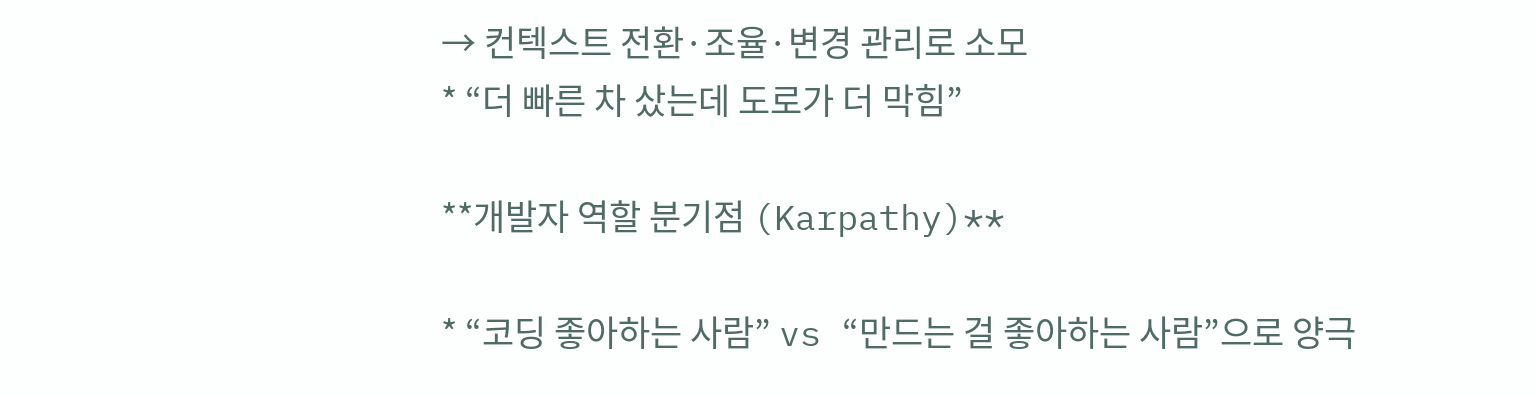→ 컨텍스트 전환·조율·변경 관리로 소모
* “더 빠른 차 샀는데 도로가 더 막힘”

**개발자 역할 분기점 (Karpathy)**

* “코딩 좋아하는 사람” vs “만드는 걸 좋아하는 사람”으로 양극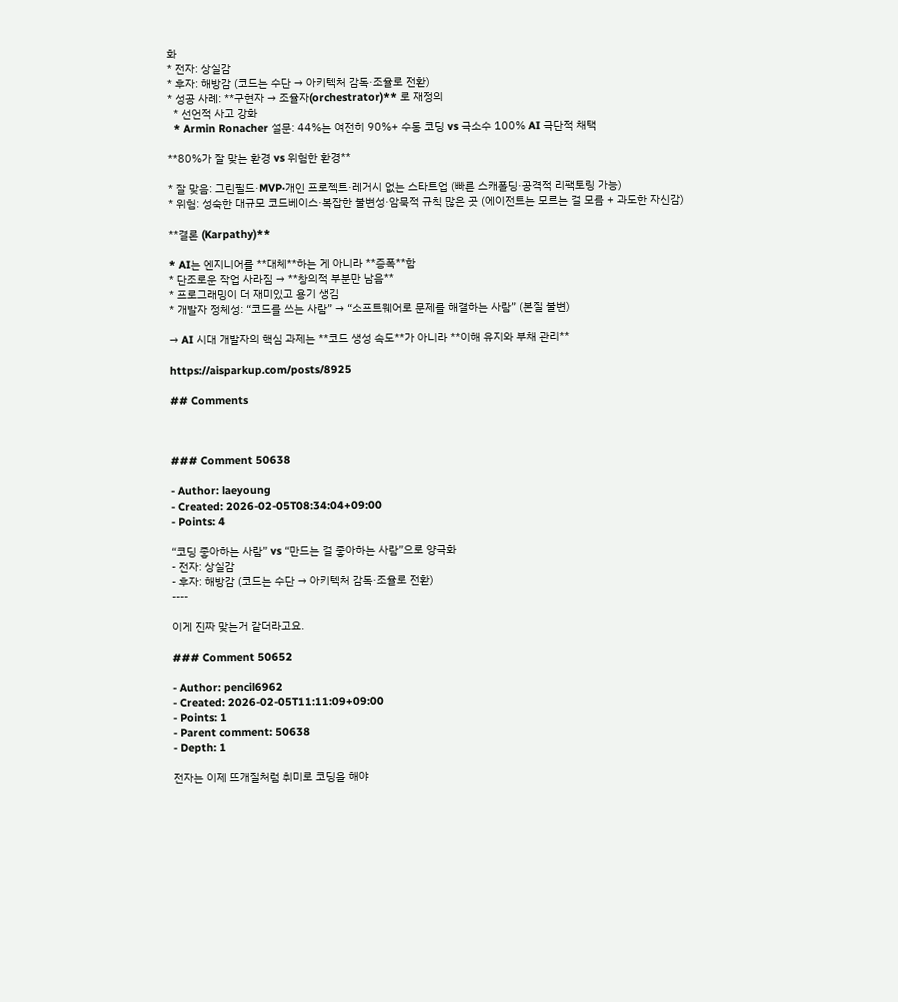화
* 전자: 상실감
* 후자: 해방감 (코드는 수단 → 아키텍처 감독·조율로 전환)
* 성공 사례: **구현자 → 조율자(orchestrator)** 로 재정의
  * 선언적 사고 강화
  * Armin Ronacher 설문: 44%는 여전히 90%+ 수동 코딩 vs 극소수 100% AI 극단적 채택

**80%가 잘 맞는 환경 vs 위험한 환경**

* 잘 맞음: 그린필드·MVP·개인 프로젝트·레거시 없는 스타트업 (빠른 스캐폴딩·공격적 리팩토링 가능)
* 위험: 성숙한 대규모 코드베이스·복잡한 불변성·암묵적 규칙 많은 곳 (에이전트는 모르는 걸 모름 + 과도한 자신감)

**결론 (Karpathy)**

* AI는 엔지니어를 **대체**하는 게 아니라 **증폭**함
* 단조로운 작업 사라짐 → **창의적 부분만 남음**
* 프로그래밍이 더 재미있고 용기 생김
* 개발자 정체성: “코드를 쓰는 사람” → “소프트웨어로 문제를 해결하는 사람” (본질 불변)

→ AI 시대 개발자의 핵심 과제는 **코드 생성 속도**가 아니라 **이해 유지와 부채 관리**

https://aisparkup.com/posts/8925

## Comments



### Comment 50638

- Author: laeyoung
- Created: 2026-02-05T08:34:04+09:00
- Points: 4

“코딩 좋아하는 사람” vs “만드는 걸 좋아하는 사람”으로 양극화
- 전자: 상실감
- 후자: 해방감 (코드는 수단 → 아키텍처 감독·조율로 전환)
----

이게 진짜 맞는거 같더라고요.

### Comment 50652

- Author: pencil6962
- Created: 2026-02-05T11:11:09+09:00
- Points: 1
- Parent comment: 50638
- Depth: 1

전자는 이제 뜨개질처럼 취미로 코딩을 해야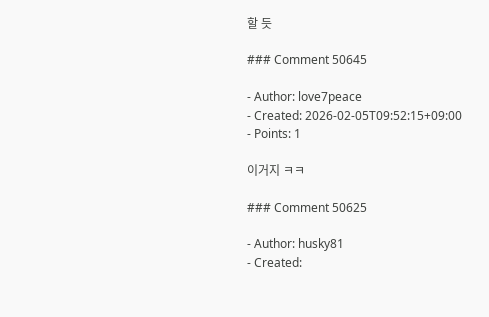할 듯

### Comment 50645

- Author: love7peace
- Created: 2026-02-05T09:52:15+09:00
- Points: 1

이거지 ㅋㅋ

### Comment 50625

- Author: husky81
- Created: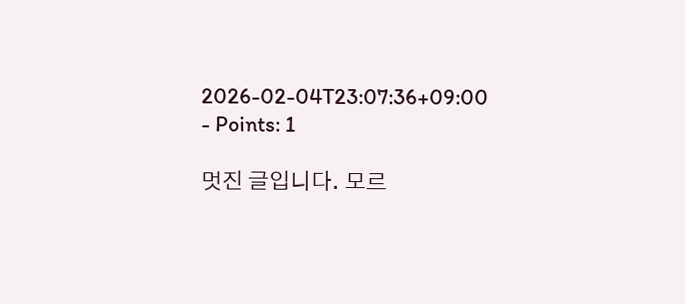2026-02-04T23:07:36+09:00
- Points: 1

멋진 글입니다. 모르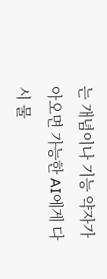는 개념이나 기능 약자가 아오면 가능한 AI에게 다시 물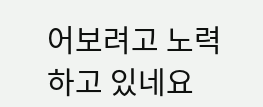어보려고 노력하고 있네요